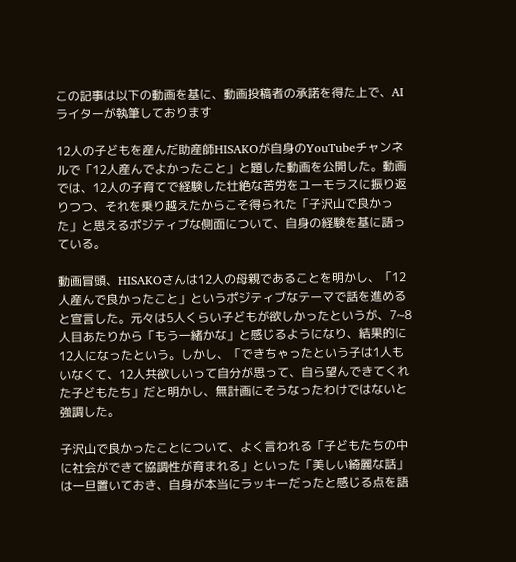この記事は以下の動画を基に、動画投稿者の承諾を得た上で、AIライターが執筆しております

12人の子どもを産んだ助産師HISAKOが自身のYouTubeチャンネルで「12人産んでよかったこと」と題した動画を公開した。動画では、12人の子育てで経験した壮絶な苦労をユーモラスに振り返りつつ、それを乗り越えたからこそ得られた「子沢山で良かった」と思えるポジティブな側面について、自身の経験を基に語っている。

動画冒頭、HISAKOさんは12人の母親であることを明かし、「12人産んで良かったこと」というポジティブなテーマで話を進めると宣言した。元々は5人くらい子どもが欲しかったというが、7~8人目あたりから「もう一緒かな」と感じるようになり、結果的に12人になったという。しかし、「できちゃったという子は1人もいなくて、12人共欲しいって自分が思って、自ら望んできてくれた子どもたち」だと明かし、無計画にそうなったわけではないと強調した。

子沢山で良かったことについて、よく言われる「子どもたちの中に社会ができて協調性が育まれる」といった「美しい綺麗な話」は一旦置いておき、自身が本当にラッキーだったと感じる点を語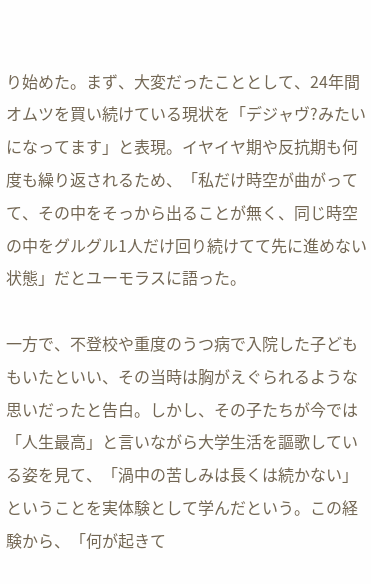り始めた。まず、大変だったこととして、24年間オムツを買い続けている現状を「デジャヴ?みたいになってます」と表現。イヤイヤ期や反抗期も何度も繰り返されるため、「私だけ時空が曲がってて、その中をそっから出ることが無く、同じ時空の中をグルグル1人だけ回り続けてて先に進めない状態」だとユーモラスに語った。

一方で、不登校や重度のうつ病で入院した子どももいたといい、その当時は胸がえぐられるような思いだったと告白。しかし、その子たちが今では「人生最高」と言いながら大学生活を謳歌している姿を見て、「渦中の苦しみは長くは続かない」ということを実体験として学んだという。この経験から、「何が起きて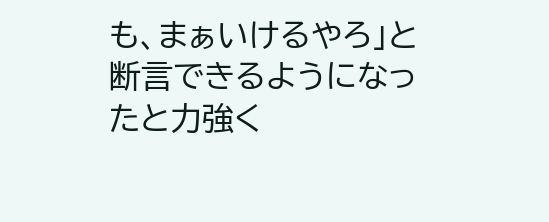も、まぁいけるやろ」と断言できるようになったと力強く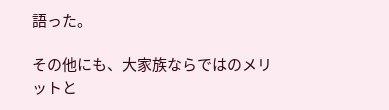語った。

その他にも、大家族ならではのメリットと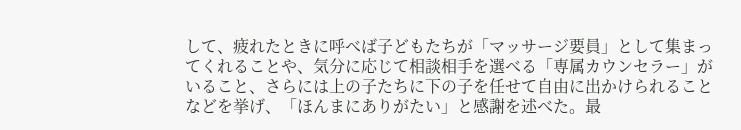して、疲れたときに呼べば子どもたちが「マッサージ要員」として集まってくれることや、気分に応じて相談相手を選べる「専属カウンセラー」がいること、さらには上の子たちに下の子を任せて自由に出かけられることなどを挙げ、「ほんまにありがたい」と感謝を述べた。最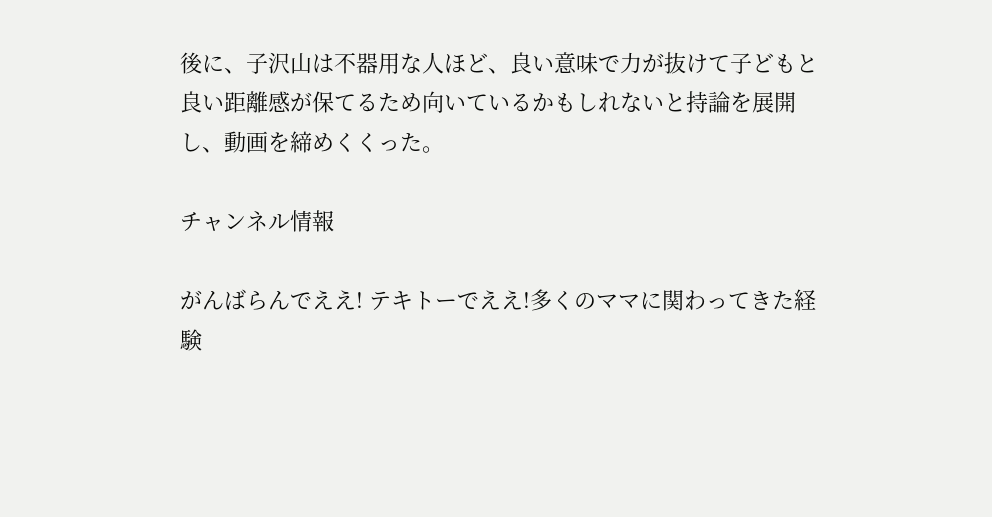後に、子沢山は不器用な人ほど、良い意味で力が抜けて子どもと良い距離感が保てるため向いているかもしれないと持論を展開し、動画を締めくくった。

チャンネル情報

がんばらんでええ! テキトーでええ!多くのママに関わってきた経験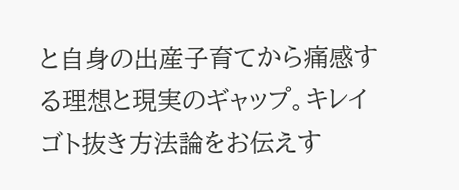と自身の出産子育てから痛感する理想と現実のギャップ。キレイゴト抜き方法論をお伝えす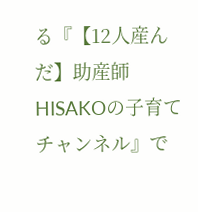る『【12人産んだ】助産師HISAKOの子育てチャンネル』で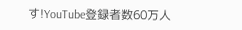す!YouTube登録者数60万人